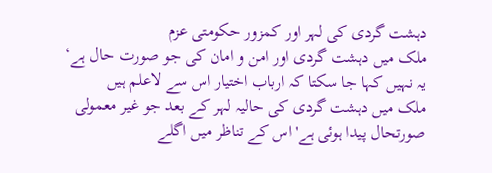دہشت گردی کی لہر اور کمزور حکومتی عزم
ملک میں دہشت گردی اور امن و امان کی جو صورت حال ہے‘ یہ نہیں کہا جا سکتا کہ ارباب اختیار اس سے لاعلم ہیں
ملک میں دہشت گردی کی حالیہ لہر کے بعد جو غیر معمولی صورتحال پیدا ہوئی ہے' اس کے تناظر میں اگلے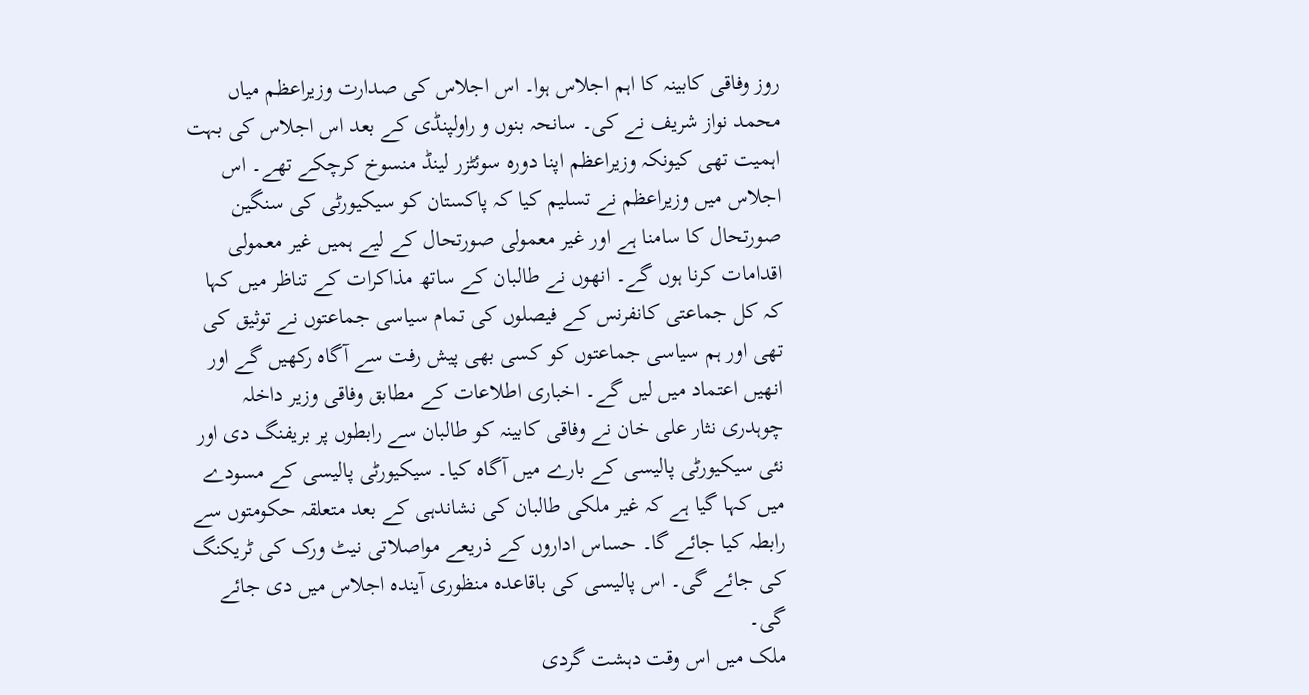روز وفاقی کابینہ کا اہم اجلاس ہوا۔ اس اجلاس کی صدارت وزیراعظم میاں محمد نواز شریف نے کی۔ سانحہ بنوں و راولپنڈی کے بعد اس اجلاس کی بہت اہمیت تھی کیونکہ وزیراعظم اپنا دورہ سوئٹزر لینڈ منسوخ کرچکے تھے۔ اس اجلاس میں وزیراعظم نے تسلیم کیا کہ پاکستان کو سیکیورٹی کی سنگین صورتحال کا سامنا ہے اور غیر معمولی صورتحال کے لیے ہمیں غیر معمولی اقدامات کرنا ہوں گے۔ انھوں نے طالبان کے ساتھ مذاکرات کے تناظر میں کہا کہ کل جماعتی کانفرنس کے فیصلوں کی تمام سیاسی جماعتوں نے توثیق کی تھی اور ہم سیاسی جماعتوں کو کسی بھی پیش رفت سے آگاہ رکھیں گے اور انھیں اعتماد میں لیں گے۔ اخباری اطلاعات کے مطابق وفاقی وزیر داخلہ چوہدری نثار علی خان نے وفاقی کابینہ کو طالبان سے رابطوں پر بریفنگ دی اور نئی سیکیورٹی پالیسی کے بارے میں آگاہ کیا۔ سیکیورٹی پالیسی کے مسودے میں کہا گیا ہے کہ غیر ملکی طالبان کی نشاندہی کے بعد متعلقہ حکومتوں سے رابطہ کیا جائے گا۔ حساس اداروں کے ذریعے مواصلاتی نیٹ ورک کی ٹریکنگ کی جائے گی۔ اس پالیسی کی باقاعدہ منظوری آیندہ اجلاس میں دی جائے گی۔
ملک میں اس وقت دہشت گردی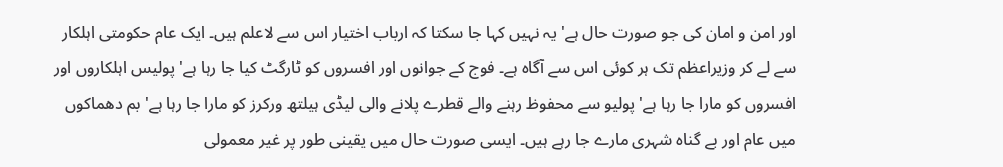اور امن و امان کی جو صورت حال ہے' یہ نہیں کہا جا سکتا کہ ارباب اختیار اس سے لاعلم ہیں۔ ایک عام حکومتی اہلکار سے لے کر وزیراعظم تک ہر کوئی اس سے آگاہ ہے۔ فوج کے جوانوں اور افسروں کو ٹارگٹ کیا جا رہا ہے' پولیس اہلکاروں اور افسروں کو مارا جا رہا ہے' پولیو سے محفوظ رہنے والے قطرے پلانے والی لیڈی ہیلتھ ورکرز کو مارا جا رہا ہے' بم دھماکوں میں عام اور بے گناہ شہری مارے جا رہے ہیں۔ ایسی صورت حال میں یقینی طور پر غیر معمولی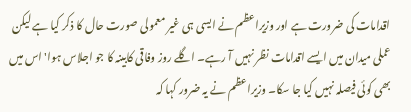اقدامات کی ضرورت ہے اور وزیراعظم نے ایسی ہی غیر معمولی صورت حال کا ذکر کیا ہے لیکن عملی میدان میں ایسے اقدامات نظر نہیں آ رہے۔ اگلے روز وفاقی کابینہ کا جو اجلاس ہوا' اس میں بھی کوئی فیصلہ نہیں کیا جا سکا۔ وزیراعظم نے یہ ضرور کہا کہ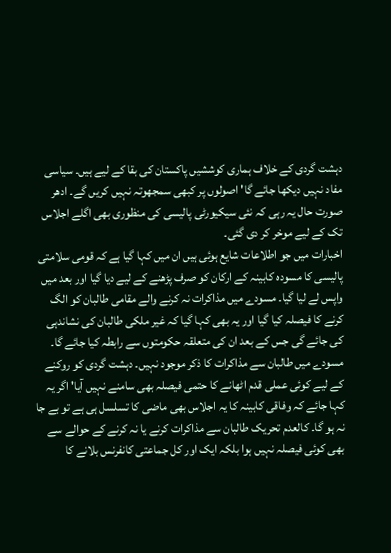دہشت گردی کے خلاف ہماری کوششیں پاکستان کی بقا کے لیے ہیں۔ سیاسی مفاد نہیں دیکھا جائے گا' اصولوں پر کبھی سمجھوتہ نہیں کریں گے۔ ادھر صورت حال یہ رہی کہ نئی سیکیورٹی پالیسی کی منظوری بھی اگلے اجلاس تک کے لیے موخر کر دی گئی۔
اخبارات میں جو اطلاعات شایع ہوئی ہیں ان میں کہا گیا ہے کہ قومی سلامتی پالیسی کا مسودہ کابینہ کے ارکان کو صرف پڑھنے کے لیے دیا گیا اور بعد میں واپس لے لیا گیا۔ مسودے میں مذاکرات نہ کرنے والے مقامی طالبان کو الگ کرنے کا فیصلہ کیا گیا اور یہ بھی کہا گیا کہ غیر ملکی طالبان کی نشاندہی کی جائے گی جس کے بعد ان کی متعلقہ حکومتوں سے رابطہ کیا جائے گا۔ مسودے میں طالبان سے مذاکرات کا ذکر موجود نہیں۔ دہشت گردی کو روکنے کے لیے کوئی عملی قدم اٹھانے کا حتمی فیصلہ بھی سامنے نہیں آیا' اگر یہ کہا جائے کہ وفاقی کابینہ کا یہ اجلاس بھی ماضی کا تسلسل ہی ہے تو بے جا نہ ہو گا۔ کالعدم تحریک طالبان سے مذاکرات کرنے یا نہ کرنے کے حوالے سے بھی کوئی فیصلہ نہیں ہوا بلکہ ایک اور کل جماعتی کانفرنس بلانے کا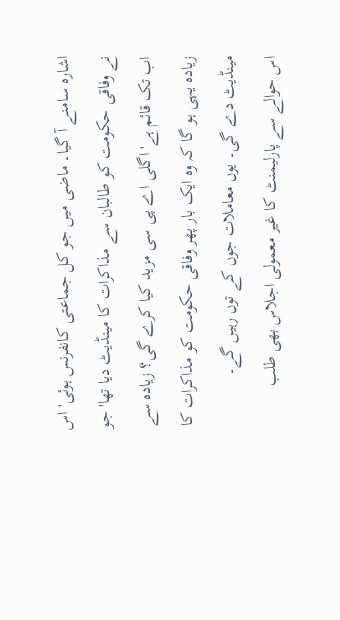اشارہ سامنے آ گیا۔ ماضی میں جو کل جماعتی کانفرنس ہوئی' اس نے وفاقی حکومت کو طالبان سے مذاکرات کا مینڈیٹ دیا تھا' جو اب تک قائم ہے' اگلی اے پی سی مزید کیا کرے گی؟ زیادہ سے زیادہ یہی ہو گا کہ وہ ایک بار پھر وفاقی حکومت کو مذاکرات کا مینڈیٹ دے گی۔ یوں معاملات جوں کے توں رہیں گے۔
اس حوالے سے پارلیمنٹ کا غیر معمولی اجلاس بھی طلب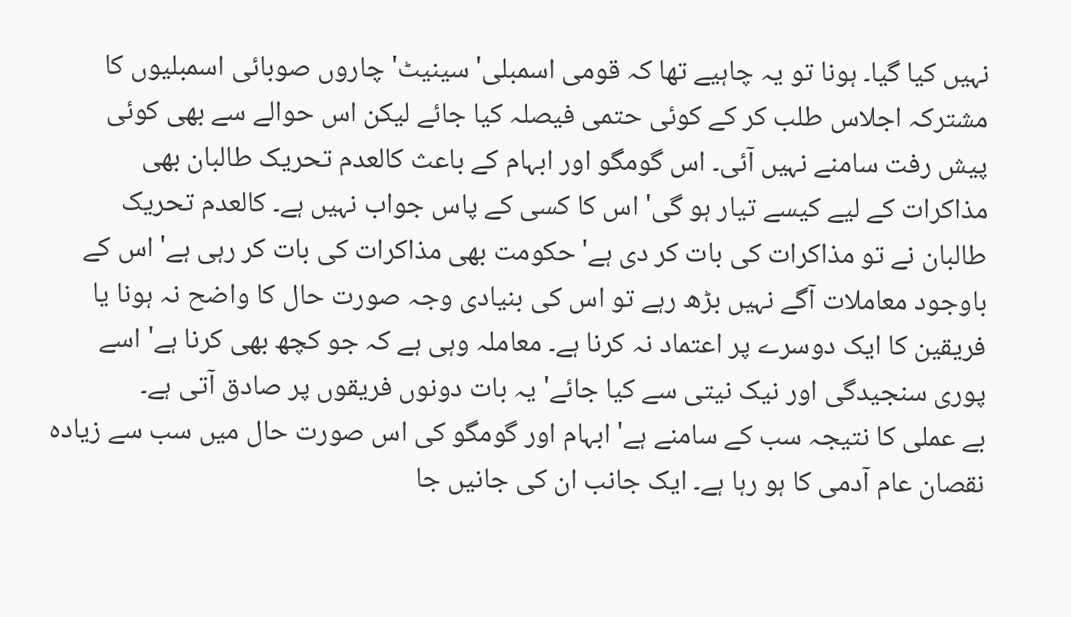نہیں کیا گیا۔ ہونا تو یہ چاہیے تھا کہ قومی اسمبلی' سینیٹ' چاروں صوبائی اسمبلیوں کا مشترکہ اجلاس طلب کر کے کوئی حتمی فیصلہ کیا جائے لیکن اس حوالے سے بھی کوئی پیش رفت سامنے نہیں آئی۔ اس گومگو اور ابہام کے باعث کالعدم تحریک طالبان بھی مذاکرات کے لیے کیسے تیار ہو گی' اس کا کسی کے پاس جواب نہیں ہے۔ کالعدم تحریک طالبان نے تو مذاکرات کی بات کر دی ہے' حکومت بھی مذاکرات کی بات کر رہی ہے' اس کے باوجود معاملات آگے نہیں بڑھ رہے تو اس کی بنیادی وجہ صورت حال کا واضح نہ ہونا یا فریقین کا ایک دوسرے پر اعتماد نہ کرنا ہے۔ معاملہ وہی ہے کہ جو کچھ بھی کرنا ہے' اسے پوری سنجیدگی اور نیک نیتی سے کیا جائے' یہ بات دونوں فریقوں پر صادق آتی ہے۔
بے عملی کا نتیجہ سب کے سامنے ہے' ابہام اور گومگو کی اس صورت حال میں سب سے زیادہ نقصان عام آدمی کا ہو رہا ہے۔ ایک جانب ان کی جانیں جا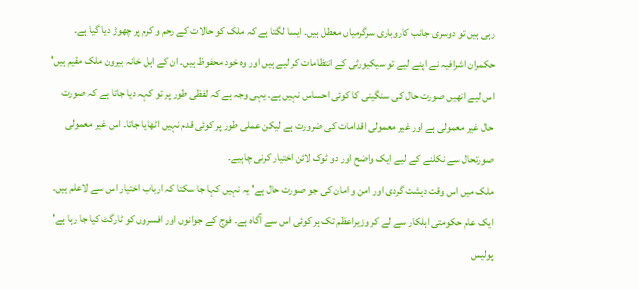رہی ہیں تو دوسری جانب کاروباری سرگرمیاں معطل ہیں۔ ایسا لگتا ہے کہ ملک کو حالات کے رحم و کرم پر چھوڑ دیا گیا ہے۔ حکمران اشرافیہ نے اپنے لیے تو سیکیورٹی کے انتظامات کر لیے ہیں اور وہ خود محفوظ ہیں۔ ان کے اہل خانہ بیرون ملک مقیم ہیں' اس لیے انھیں صورت حال کی سنگینی کا کوئی احساس نہیں ہے۔ یہی وجہ ہے کہ لفظی طور پر تو کہہ دیا جاتا ہے کہ صورت حال غیر معمولی ہے اور غیر معمولی اقدامات کی ضرورت ہے لیکن عملی طور پر کوئی قدم نہیں اٹھایا جاتا۔ اس غیر معمولی صورتحال سے نکلنے کے لیے ایک واضح اور دو ٹوک لائن اختیار کرنی چاہیے۔
ملک میں اس وقت دہشت گردی اور امن و امان کی جو صورت حال ہے' یہ نہیں کہا جا سکتا کہ ارباب اختیار اس سے لاعلم ہیں۔ ایک عام حکومتی اہلکار سے لے کر وزیراعظم تک ہر کوئی اس سے آگاہ ہے۔ فوج کے جوانوں اور افسروں کو ٹارگٹ کیا جا رہا ہے' پولیس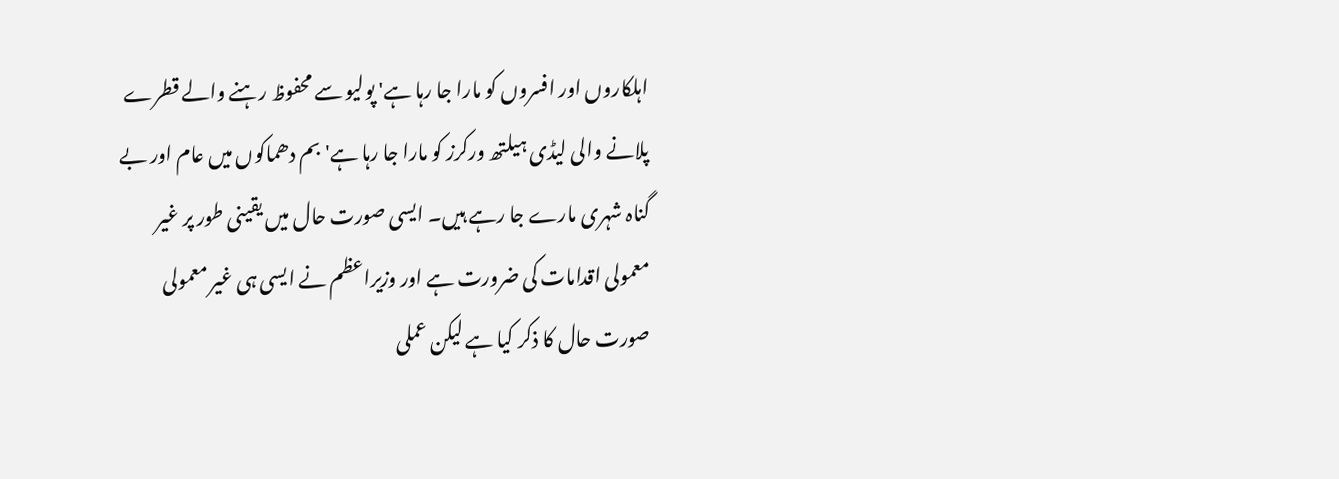اہلکاروں اور افسروں کو مارا جا رہا ہے' پولیو سے محفوظ رہنے والے قطرے پلانے والی لیڈی ہیلتھ ورکرز کو مارا جا رہا ہے' بم دھماکوں میں عام اور بے گناہ شہری مارے جا رہے ہیں۔ ایسی صورت حال میں یقینی طور پر غیر معمولی اقدامات کی ضرورت ہے اور وزیراعظم نے ایسی ہی غیر معمولی صورت حال کا ذکر کیا ہے لیکن عملی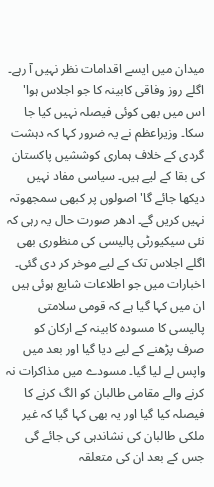میدان میں ایسے اقدامات نظر نہیں آ رہے۔ اگلے روز وفاقی کابینہ کا جو اجلاس ہوا' اس میں بھی کوئی فیصلہ نہیں کیا جا سکا۔ وزیراعظم نے یہ ضرور کہا کہ دہشت گردی کے خلاف ہماری کوششیں پاکستان کی بقا کے لیے ہیں۔ سیاسی مفاد نہیں دیکھا جائے گا' اصولوں پر کبھی سمجھوتہ نہیں کریں گے۔ ادھر صورت حال یہ رہی کہ نئی سیکیورٹی پالیسی کی منظوری بھی اگلے اجلاس تک کے لیے موخر کر دی گئی۔
اخبارات میں جو اطلاعات شایع ہوئی ہیں ان میں کہا گیا ہے کہ قومی سلامتی پالیسی کا مسودہ کابینہ کے ارکان کو صرف پڑھنے کے لیے دیا گیا اور بعد میں واپس لے لیا گیا۔ مسودے میں مذاکرات نہ کرنے والے مقامی طالبان کو الگ کرنے کا فیصلہ کیا گیا اور یہ بھی کہا گیا کہ غیر ملکی طالبان کی نشاندہی کی جائے گی جس کے بعد ان کی متعلقہ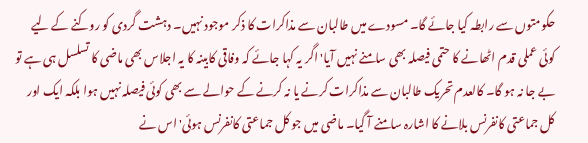حکومتوں سے رابطہ کیا جائے گا۔ مسودے میں طالبان سے مذاکرات کا ذکر موجود نہیں۔ دہشت گردی کو روکنے کے لیے کوئی عملی قدم اٹھانے کا حتمی فیصلہ بھی سامنے نہیں آیا' اگر یہ کہا جائے کہ وفاقی کابینہ کا یہ اجلاس بھی ماضی کا تسلسل ہی ہے تو بے جا نہ ہو گا۔ کالعدم تحریک طالبان سے مذاکرات کرنے یا نہ کرنے کے حوالے سے بھی کوئی فیصلہ نہیں ہوا بلکہ ایک اور کل جماعتی کانفرنس بلانے کا اشارہ سامنے آ گیا۔ ماضی میں جو کل جماعتی کانفرنس ہوئی' اس نے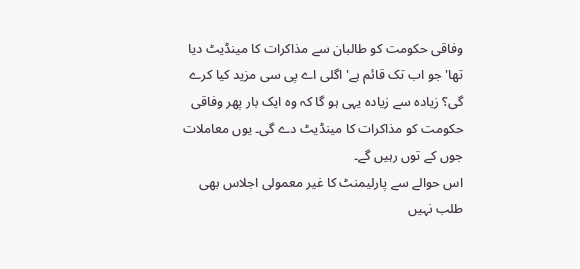وفاقی حکومت کو طالبان سے مذاکرات کا مینڈیٹ دیا تھا' جو اب تک قائم ہے' اگلی اے پی سی مزید کیا کرے گی؟ زیادہ سے زیادہ یہی ہو گا کہ وہ ایک بار پھر وفاقی حکومت کو مذاکرات کا مینڈیٹ دے گی۔ یوں معاملات جوں کے توں رہیں گے۔
اس حوالے سے پارلیمنٹ کا غیر معمولی اجلاس بھی طلب نہیں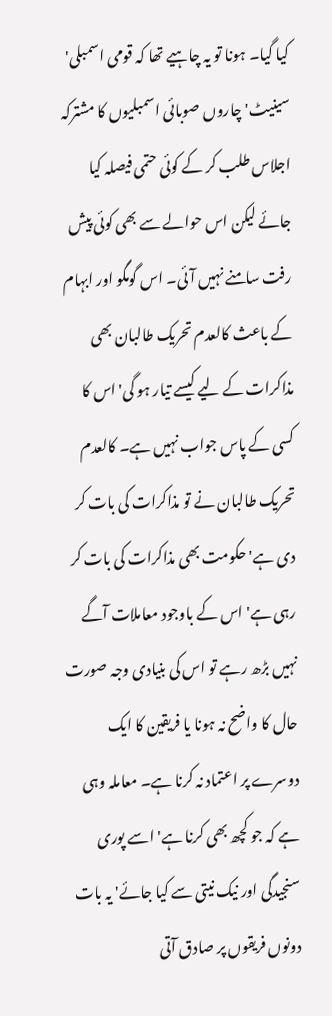کیا گیا۔ ہونا تو یہ چاہیے تھا کہ قومی اسمبلی' سینیٹ' چاروں صوبائی اسمبلیوں کا مشترکہ اجلاس طلب کر کے کوئی حتمی فیصلہ کیا جائے لیکن اس حوالے سے بھی کوئی پیش رفت سامنے نہیں آئی۔ اس گومگو اور ابہام کے باعث کالعدم تحریک طالبان بھی مذاکرات کے لیے کیسے تیار ہو گی' اس کا کسی کے پاس جواب نہیں ہے۔ کالعدم تحریک طالبان نے تو مذاکرات کی بات کر دی ہے' حکومت بھی مذاکرات کی بات کر رہی ہے' اس کے باوجود معاملات آگے نہیں بڑھ رہے تو اس کی بنیادی وجہ صورت حال کا واضح نہ ہونا یا فریقین کا ایک دوسرے پر اعتماد نہ کرنا ہے۔ معاملہ وہی ہے کہ جو کچھ بھی کرنا ہے' اسے پوری سنجیدگی اور نیک نیتی سے کیا جائے' یہ بات دونوں فریقوں پر صادق آتی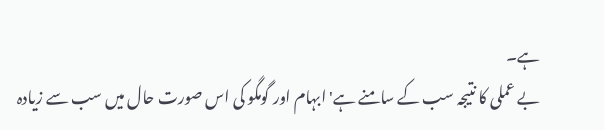ہے۔
بے عملی کا نتیجہ سب کے سامنے ہے' ابہام اور گومگو کی اس صورت حال میں سب سے زیادہ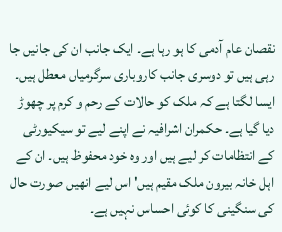نقصان عام آدمی کا ہو رہا ہے۔ ایک جانب ان کی جانیں جا رہی ہیں تو دوسری جانب کاروباری سرگرمیاں معطل ہیں۔ ایسا لگتا ہے کہ ملک کو حالات کے رحم و کرم پر چھوڑ دیا گیا ہے۔ حکمران اشرافیہ نے اپنے لیے تو سیکیورٹی کے انتظامات کر لیے ہیں اور وہ خود محفوظ ہیں۔ ان کے اہل خانہ بیرون ملک مقیم ہیں' اس لیے انھیں صورت حال کی سنگینی کا کوئی احساس نہیں ہے۔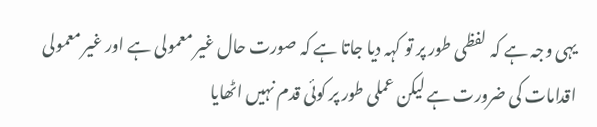یہی وجہ ہے کہ لفظی طور پر تو کہہ دیا جاتا ہے کہ صورت حال غیر معمولی ہے اور غیر معمولی اقدامات کی ضرورت ہے لیکن عملی طور پر کوئی قدم نہیں اٹھایا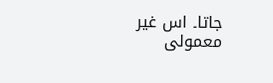جاتا۔ اس غیر معمولی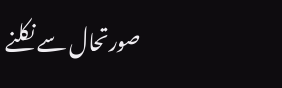صورتحال سے نکلنے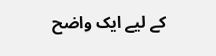کے لیے ایک واضح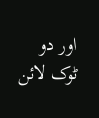اور دو ٹوک لائن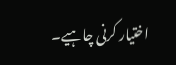اختیار کرنی چاہیے۔